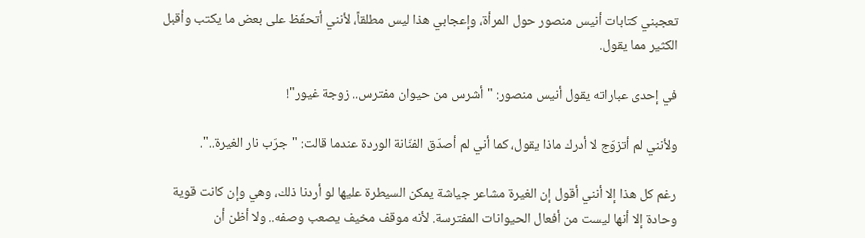تعجبني كتابات أنيس منصور حول المرأة، وإعجابي هذا ليس مطلقاً، لأنني أتحفّظ على بعض ما يكتب وأقبل الكثير مما يقول.

في إحدى عباراته يقول أنيس منصور: "أشرس من حيوان مفترس.. زوجة غيور"!

ولأنني لم أتزوّج لا أدرك ماذا يقول، كما أني لم أصدّق الفنّانة الوردة عندما قالت: "جرّب نار الغيرة..".

رغم كل هذا إلا أنني أقول إن الغيرة مشاعر جياشة يمكن السيطرة عليها لو أردنا ذلك، وهي وإن كانت قوية وحادة إلا أنها ليست من أفعال الحيوانات المفترسة. لأنه موقف مخيف يصعب وصفه.. ولا أظن أن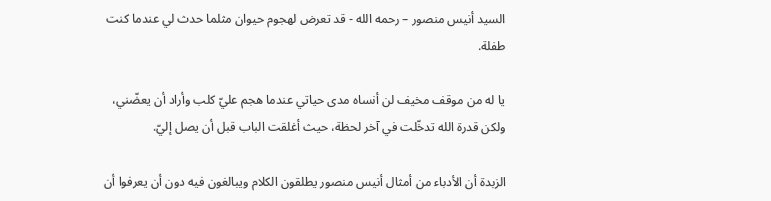السيد أنيس منصور – رحمه الله - قد تعرض لهجوم حيوان مثلما حدث لي عندما كنت طفلة.

يا له من موقف مخيف لن أنساه مدى حياتي عندما هجم عليّ كلب وأراد أن يعضّني، ولكن قدرة الله تدخّلت في آخر لحظة، حيث أغلقت الباب قبل أن يصل إليّ.

الزبدة أن الأدباء من أمثال أنيس منصور يطلقون الكلام ويبالغون فيه دون أن يعرفوا أن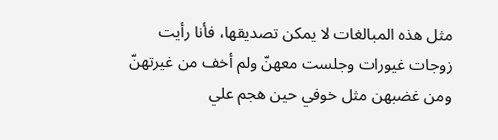مثل هذه المبالغات لا يمكن تصديقها، فأنا رأيت زوجات غيورات وجلست معهنّ ولم أخف من غيرتهنّ ومن غضبهن مثل خوفي حين هجم علي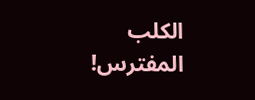الكلب المفترس!